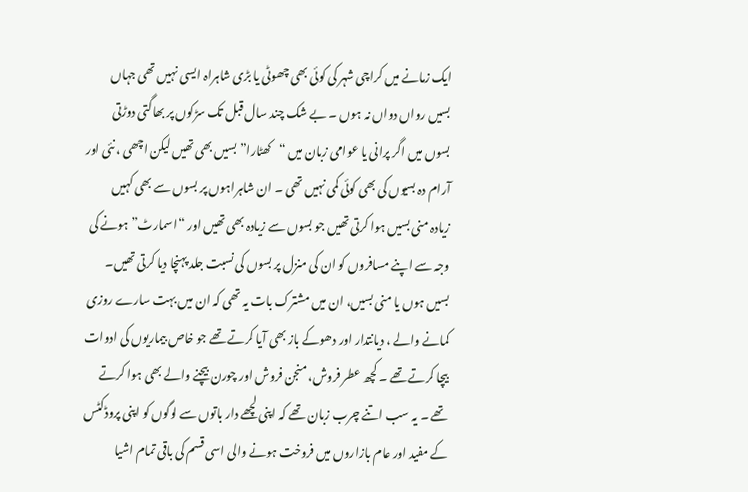ایک زمانے میں کراچی شہر کی کوئی بھی چھوٹی یا بڑی شاہراہ ایسی نہیں تھی جہاں بسیں رواں دواں نہ ہوں ۔ بے شک چند سال قبل تک سڑکوں پر بھاگتی دوڑتی بسوں میں اگر پرانی یا عوامی زبان میں “کھٹارا” بسیں بھی تھیں لیکن اچھی ، نئی اور آرام دہ بسیوں کی بھی کوئی کمی نہیں تھی ۔ ان شاہراہوں پر بسوں سے بھی کہیں زیادہ منی بسیں ہوا کرتی تھیں جو بسوں سے زیادہ بھی تھیں اور “اسمارٹ” ہونے کی وجہ سے اپنے مسافروں کو ان کی منزل پر بسوں کی نسبت جلد پہنچا دیا کرتی تھیں۔ بسیں ہوں یا منی بسیں، ان میں مشترک بات یہ تھی کہ ان میں بہت سارے روزی کمانے والے ، دیانتدار اور دھوکے باز بھی آیا کرتے تھے جو خاص بیماریوں کی ادوات بیچا کرتے تھے ۔ کچھ عطر فروش، منجن فروش اور چورن بیچنے والے بھی ہوا کرتے تھے ۔ یہ سب اتنے چرب زبان تھے کہ اپنی لچھے دار باتوں سے لوگوں کو اپنی پروڈکٹس کے مفید اور عام بازاروں میں فروخت ہونے والی اسی قسم کی باقی تمام اشیا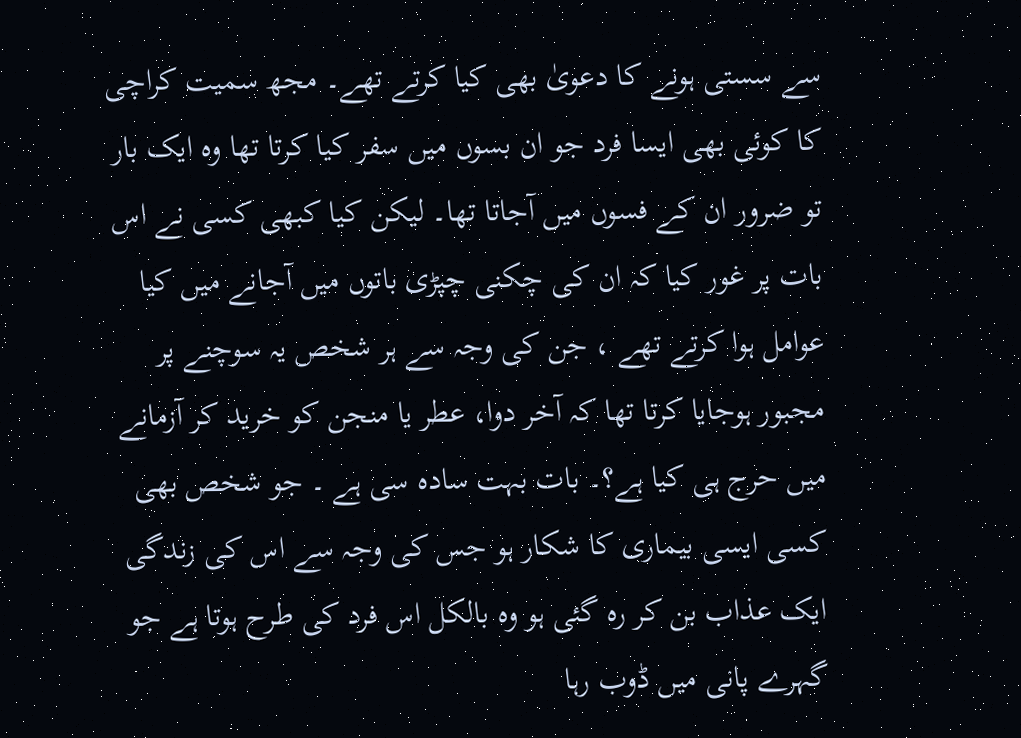سے سستی ہونے کا دعویٰ بھی کیا کرتے تھے۔ مجھ سمیت کراچی کا کوئی بھی ایسا فرد جو ان بسوں میں سفر کیا کرتا تھا وہ ایک بار تو ضرور ان کے فسوں میں آجاتا تھا۔ لیکن کیا کبھی کسی نے اس بات پر غور کیا کہ ان کی چکنی چپڑی باتوں میں آجانے میں کیا عوامل ہوا کرتے تھے ، جن کی وجہ سے ہر شخص یہ سوچنے پر مجبور ہوجایا کرتا تھا کہ آخر دوا، عطر یا منجن کو خرید کر آزمانے میں حرج ہی کیا ہے؟۔ بات بہت سادہ سی ہے ۔ جو شخص بھی کسی ایسی بیماری کا شکار ہو جس کی وجہ سے اس کی زندگی ایک عذاب بن کر رہ گئی ہو وہ بالکل اس فرد کی طرح ہوتا ہے جو گہرے پانی میں ڈوب رہا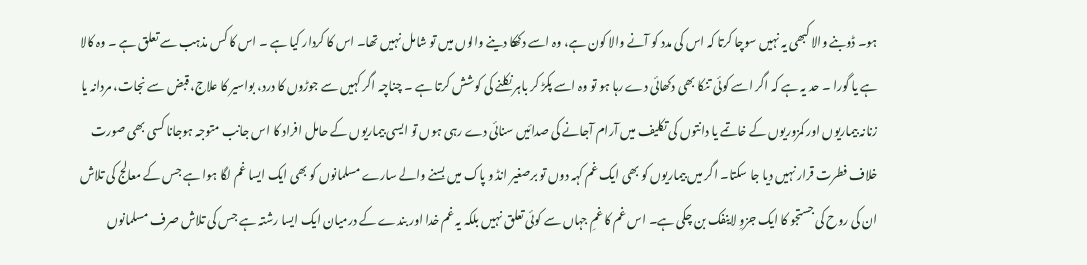ہو۔ ڈوبنے والا کبھی یہ نہیں سوچا کرتا کہ اس کی مدد کو آنے والا کون ہے، وہ اسے دکھکا دینے والوں میں تو شامل نہیں تھا۔ اس کا کردار کیا ہے ۔ اس کا کس مذہب سے تعلق ہے ۔ وہ کالا ہے یا گورا ۔ حد یہ ہے کہ اگر اسے کوئی تنکا بھی دکھائی دے رہا ہو تو وہ اسے پکڑ کر باہر نکلنے کی کوشش کرتا ہے ۔ چناچہ اگر کہیں سے جوڑوں کا درد، بواسیر کا علاج، قبض سے نجات، مردانہ یا زنانہ بیماریوں اور کمزوریوں کے خاتمے یا دانتوں کی تکلیف میں آرام آجانے کی صدائیں سنائی دے رہی ہوں تو ایسی بیماریوں کے حامل افراد کا اس جانب متوجہ ہوجانا کسی بھی صورت خلاف فطرت قرار نہیں دیا جا سکتا۔ اگر میں بیماریوں کو بھی ایک غم کہہ دوں تو برصغیر انڈ و پاک میں بسنے والے سارے مسلمانوں کو بھی ایک ایسا غم لگا ہوا ہے جس کے معالج کی تلاش ان کی روح کی جستجو کا ایک جزوِ لاینفک بن چکی ہے۔ اس غم کا غمِ جہاں سے کوئی تعلق نہیں بلکہ یہ غم خدا اور بندے کے درمیان ایک ایسا رشتہ ہے جس کی تلاش صرف مسلمانوں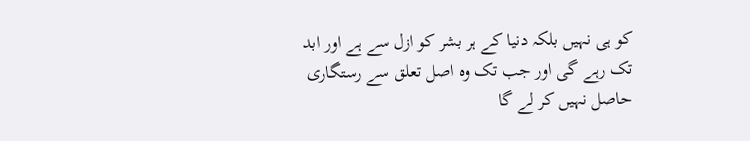کو ہی نہیں بلکہ دنیا کے ہر بشر کو ازل سے ہے اور ابد تک رہے گی اور جب تک وہ اصل تعلق سے رستگاری حاصل نہیں کر لے گا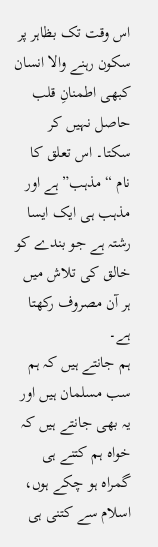اس وقت تک بظاہر پر سکون رہنے والا انسان کبھی اطمنانِ قلب حاصل نہیں کر سکتا۔ اس تعلق کا نام “مذہب” ہے اور مذہب ہی ایک ایسا رشتہ ہے جو بندے کو خالق کی تلاش میں ہر آن مصروف رکھتا ہے۔
ہم جانتے ہیں کہ ہم سب مسلمان ہیں اور یہ بھی جانتے ہیں کہ خواہ ہم کتنے ہی گمراہ ہو چکے ہوں، اسلام سے کتنی ہی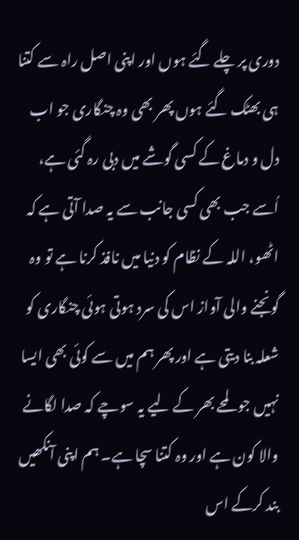دوری پر چلے گئے ہوں اور اپنی اصل راہ سے کتنا ہی بھٹک گئے ہوں پھر بھی وہ چنگاری جو اب دل و دماغ کے کسی گوشے میں دبی رہ گئی ہے، اُسے جب بھی کسی جانب سے یہ صدا آتی ہے کہ اٹھو، اللہ کے نظام کو دنیا میں نافذ کرنا ہے تو وہ گونجنے والی آواز اس کی سرد ہوتی ہوئی چنگاری کو شعلہ بنا دیتی ہے اور پھر ہم میں سے کوئی بھی ایسا نہیں جو لمحے بھر کے لیے یہ سوچے کہ صدا لگانے والا کون ہے اور وہ کتنا سچا ہے۔ ہم اپنی آنکھیں بند کرکے اس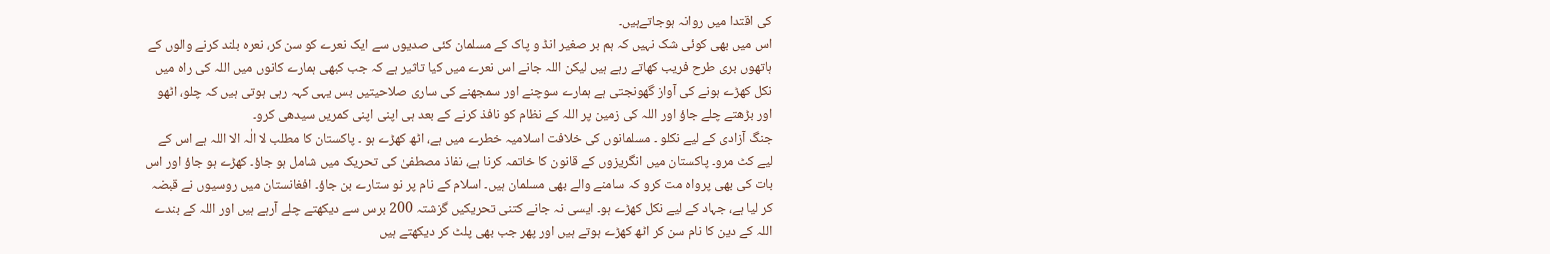کی اقتدا میں روانہ ہوجاتےہیں۔
اس میں بھی کوئی شک نہیں کہ ہم بر صغیر انڈ و پاک کے مسلمان کئی صدیوں سے ایک نعرے کو سن کر، نعرہ بلند کرنے والوں کے ہاتھوں بری طرح فریب کھاتے رہے ہیں لیکن اللہ جانے اس نعرے میں کیا تاثیر ہے کہ جب کبھی ہمارے کانوں میں اللہ کی راہ میں نکل کھڑے ہونے کی آواز گھونجتی ہے ہمارے سوچنے اور سمجھنے کی ساری صلاحیتیں بس یہی کہہ رہی ہوتی ہیں کہ چلو، اٹھو اور بڑھتے چلے جاؤ اور اللہ کی زمین پر اللہ کے نظام کو نافذ کرنے کے بعد ہی اپنی اپنی کمریں سیدھی کرو۔
جنگ آزادی کے لیے نکلو ۔ مسلمانوں کی خلافت اسلامیہ خطرے میں ہے، اٹھ کھڑے ہو ۔ پاکستان کا مطلب لا الٰہ الا اللہ ہے اس کے لیے کٹ مرو۔ پاکستان میں انگریزوں کے قانون کا خاتمہ کرنا ہے، نفاذ مصطفیٰ کی تحریک میں شامل ہو جاؤ۔ کھڑے ہو جاؤ اور اس بات کی بھی پرواہ مت کرو کہ سامنے والے بھی مسلمان ہیں۔ اسلام کے نام پر نو ستارے بن جاؤ۔ افغانستان میں روسیوں نے قبضہ کر لیا ہے، جہاد کے لیے نکل کھڑے ہو۔ ایسی نہ جانے کتنی تحریکیں گزشتہ 200 برس سے دیکھتے چلے آرہے ہیں اور اللہ کے بندے اللہ کے دین کا نام سن کر اٹھ کھڑے ہوتے ہیں اور پھر جب بھی پلٹ کر دیکھتے ہیں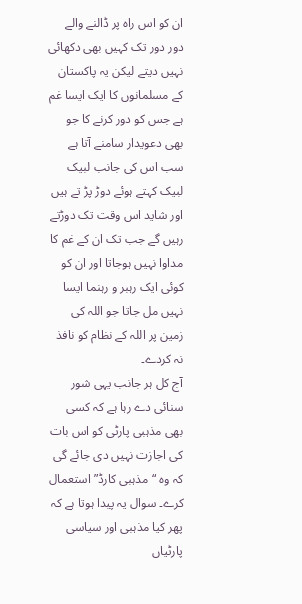ان کو اس راہ پر ڈالنے والے دور دور تک کہیں بھی دکھائی نہیں دیتے لیکن یہ پاکستان کے مسلمانوں کا ایک ایسا غم ہے جس کو دور کرنے کا جو بھی دعویدار سامنے آتا ہے سب اس کی جانب لبیک لبیک کہتے ہوئے دوڑ پڑ تے ہیں اور شاید اس وقت تک دوڑتے رہیں گے جب تک ان کے غم کا مداوا نہیں ہوجاتا اور ان کو کوئی ایک رہبر و رہنما ایسا نہیں مل جاتا جو اللہ کی زمین پر اللہ کے نظام کو نافذ نہ کردے۔
آج کل ہر جانب یہی شور سنائی دے رہا ہے کہ کسی بھی مذہبی پارٹی کو اس بات کی اجازت نہیں دی جائے گی کہ وہ “مذہبی کارڈ” استعمال کرے۔ سوال یہ پیدا ہوتا ہے کہ پھر کیا مذہبی اور سیاسی پارٹیاں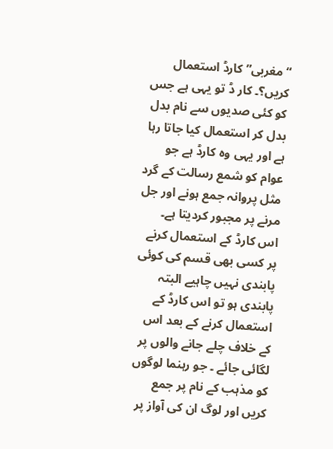“مغربی” کارڈ استعمال کریں؟۔ کار ڈ تو یہی ہے جس کو کئی صدیوں سے نام بدل بدل کر استعمال کیا جاتا رہا ہے اور یہی وہ کارڈ ہے جو عوام کو شمع رسالت کے گرد مثل پروانہ جمع ہونے اور جل مرنے پر مجبور کردیتا ہے۔ اس کارڈ کے استعمال کرنے پر کسی بھی قسم کی کوئی پابندی نہیں چاہیے البتہ پابندی ہو تو اس کارڈ کے استعمال کرنے کے بعد اس کے خلاف چلے جانے والوں پر لگائی جائے ۔ جو رہنما لوگوں کو مذہب کے نام پر جمع کریں اور لوگ ان کی آواز پر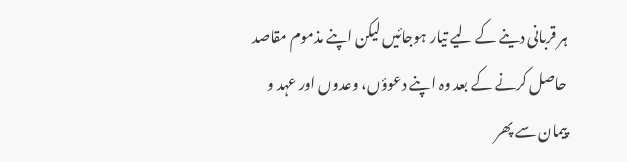ہر قربانی دینے کے لیے تیار ہوجائیں لیکن اپنے مذموم مقاصد حاصل کرنے کے بعد وہ اپنے دعوؤں، وعدوں اور عہد و پیمان سے پھر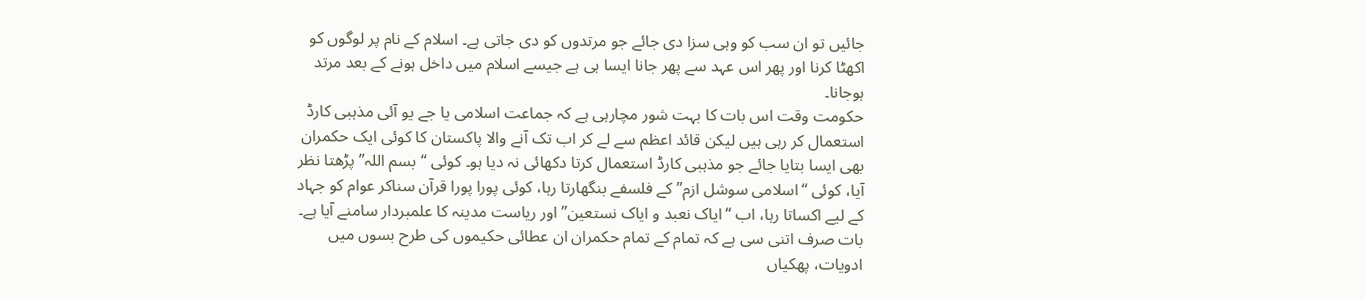جائیں تو ان سب کو وہی سزا دی جائے جو مرتدوں کو دی جاتی ہے۔ اسلام کے نام پر لوگوں کو اکھٹا کرنا اور پھر اس عہد سے پھر جانا ایسا ہی ہے جیسے اسلام میں داخل ہونے کے بعد مرتد ہوجانا۔
حکومت وقت اس بات کا بہت شور مچارہی ہے کہ جماعت اسلامی یا جے یو آئی مذہبی کارڈ استعمال کر رہی ہیں لیکن قائد اعظم سے لے کر اب تک آنے والا پاکستان کا کوئی ایک حکمران بھی ایسا بتایا جائے جو مذہبی کارڈ استعمال کرتا دکھائی نہ دیا ہو۔ کوئی “بسم اللہ” پڑھتا نظر آیا، کوئی “اسلامی سوشل ازم” کے فلسفے بنگھارتا رہا، کوئی پورا پورا قرآن سناکر عوام کو جہاد کے لیے اکساتا رہا، اب “ایاک نعبد و ایاک نستعین” اور ریاست مدینہ کا علمبردار سامنے آیا ہے۔
بات صرف اتنی سی ہے کہ تمام کے تمام حکمران ان عطائی حکیموں کی طرح بسوں میں ادویات، پھکیاں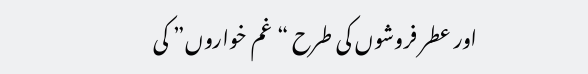اور عطر فروشوں کی طرح “غم خواروں” کی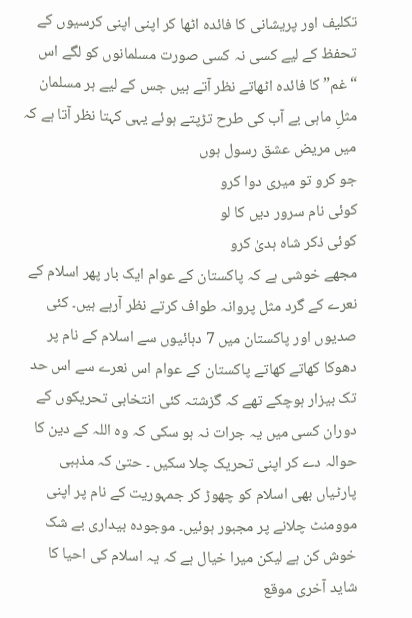تکلیف اور پریشانی کا فائدہ اٹھا کر اپنی اپنی کرسیوں کے تحفظ کے لیے کسی نہ کسی صورت مسلمانوں کو لگے اس “غم” کا فائدہ اٹھاتے نظر آتے ہیں جس کے لیے ہر مسلمان مثلِ ماہی بے آب کی طرح تڑپتے ہوئے یہی کہتا نظر آتا ہے کہ
میں مریض عشق رسول ہوں
جو کرو تو میری دوا کرو
کوئی نام سرور دیں کا لو
کوئی ذکر شاہ ہدیٰ کرو
مجھے خوشی ہے کہ پاکستان کے عوام ایک بار پھر اسلام کے نعرے کے گرد مثل پروانہ طواف کرتے نظر آرہے ہیں۔ کئی صدیوں اور پاکستان میں 7 دہائیوں سے اسلام کے نام پر دھوکا کھاتے کھاتے پاکستان کے عوام اس نعرے سے اس حد تک بیزار ہوچکے تھے کہ گزشتہ کئی انتخابی تحریکوں کے دوران کسی میں یہ جرات نہ ہو سکی کہ وہ اللہ کے دین کا حوالہ دے کر اپنی تحریک چلا سکیں ۔ حتیٰ کہ مذہبی پارٹیاں بھی اسلام کو چھوڑ کر جمہوریت کے نام پر اپنی موومنٹ چلانے پر مجبور ہوئیں۔ موجودہ بیداری بے شک خوش کن ہے لیکن میرا خیال ہے کہ یہ اسلام کی احیا کا شاید آخری موقع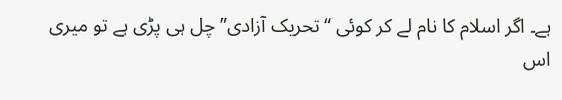ہے۔ اگر اسلام کا نام لے کر کوئی “تحریک آزادی” چل ہی پڑی ہے تو میری اس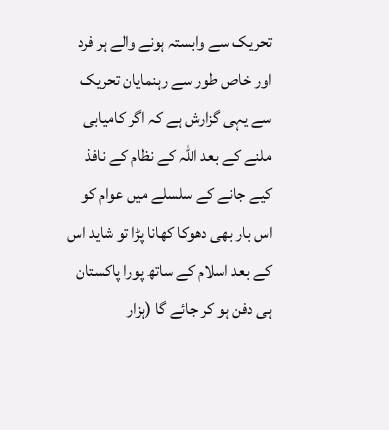تحریک سے وابستہ ہونے والے ہر فرد اور خاص طور سے رہنمایان تحریک سے یہی گزارش ہے کہ اگر کامیابی ملنے کے بعد اللہ کے نظام کے نافذ کیے جانے کے سلسلے میں عوام کو اس بار بھی دھوکا کھانا پڑا تو شاید اس کے بعد اسلام کے ساتھ پورا پاکستان ہی دفن ہو کر جائے گا (ہزار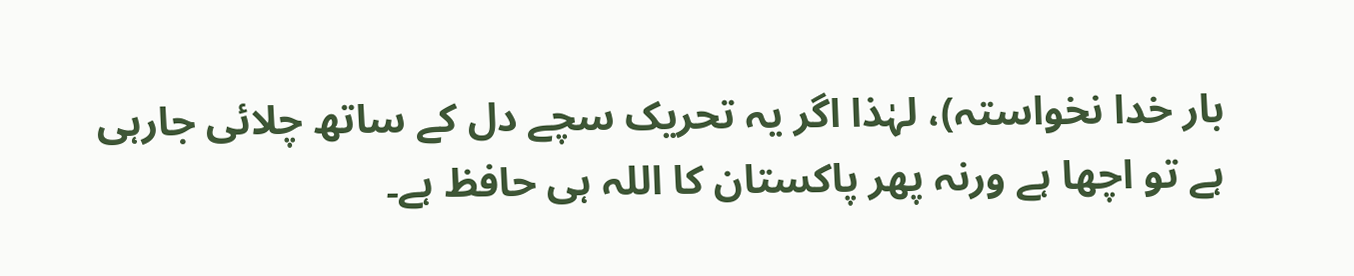بار خدا نخواستہ)، لہٰذا اگر یہ تحریک سچے دل کے ساتھ چلائی جارہی ہے تو اچھا ہے ورنہ پھر پاکستان کا اللہ ہی حافظ ہے۔